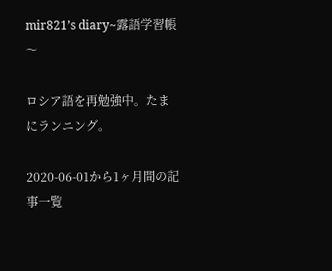mir821’s diary~露語学習帳〜

ロシア語を再勉強中。たまにランニング。

2020-06-01から1ヶ月間の記事一覧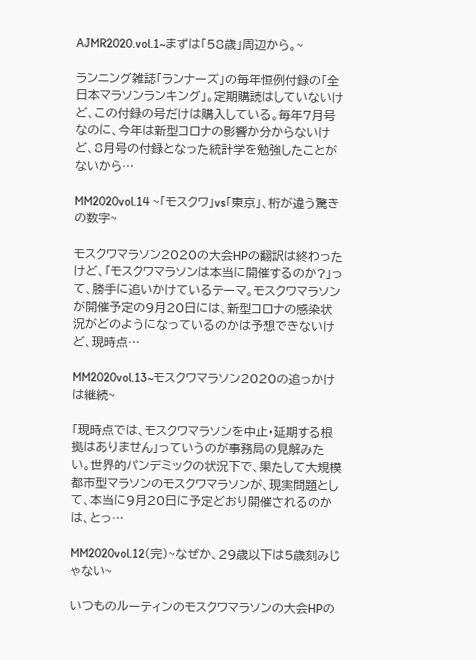AJMR2020.vol.1~まずは「58歳」周辺から。~

ランニング雑誌「ランナーズ」の毎年恒例付録の「全日本マラソンランキング」。定期購読はしていないけど、この付録の号だけは購入している。毎年7月号なのに、今年は新型コロナの影響か分からないけど、8月号の付録となった統計学を勉強したことがないから…

MM2020vol.14 ~「モスクワ」vs「東京」、桁が違う驚きの数字~

モスクワマラソン2020の大会HPの翻訳は終わったけど、「モスクワマラソンは本当に開催するのか?」って、勝手に追いかけているテーマ。モスクワマラソンが開催予定の9月20日には、新型コロナの感染状況がどのようになっているのかは予想できないけど、現時点…

MM2020vol.13~モスクワマラソン2020の追っかけは継続~

「現時点では、モスクワマラソンを中止・延期する根拠はありません」っていうのが事務局の見解みたい。世界的パンデミックの状況下で、果たして大規模都市型マラソンのモスクワマラソンが、現実問題として、本当に9月20日に予定どおり開催されるのかは、とっ…

MM2020vol.12(完)~なぜか、29歳以下は5歳刻みじゃない~

いつものルーティンのモスクワマラソンの大会HPの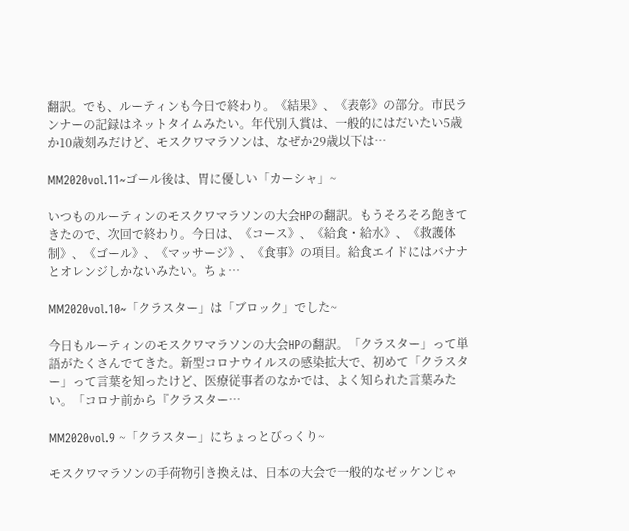翻訳。でも、ルーティンも今日で終わり。《結果》、《表彰》の部分。市民ランナーの記録はネットタイムみたい。年代別入賞は、一般的にはだいたい5歳か10歳刻みだけど、モスクワマラソンは、なぜか29歳以下は…

MM2020vol.11~ゴール後は、胃に優しい「カーシャ」~

いつものルーティンのモスクワマラソンの大会HPの翻訳。もうそろそろ飽きてきたので、次回で終わり。今日は、《コース》、《給食・給水》、《救護体制》、《ゴール》、《マッサージ》、《食事》の項目。給食エイドにはバナナとオレンジしかないみたい。ちょ…

MM2020vol.10~「クラスター」は「ブロック」でした~

今日もルーティンのモスクワマラソンの大会HPの翻訳。「クラスター」って単語がたくさんでてきた。新型コロナウイルスの感染拡大で、初めて「クラスター」って言葉を知ったけど、医療従事者のなかでは、よく知られた言葉みたい。「コロナ前から『クラスター…

MM2020vol.9 ~「クラスター」にちょっとびっくり~

モスクワマラソンの手荷物引き換えは、日本の大会で一般的なゼッケンじゃ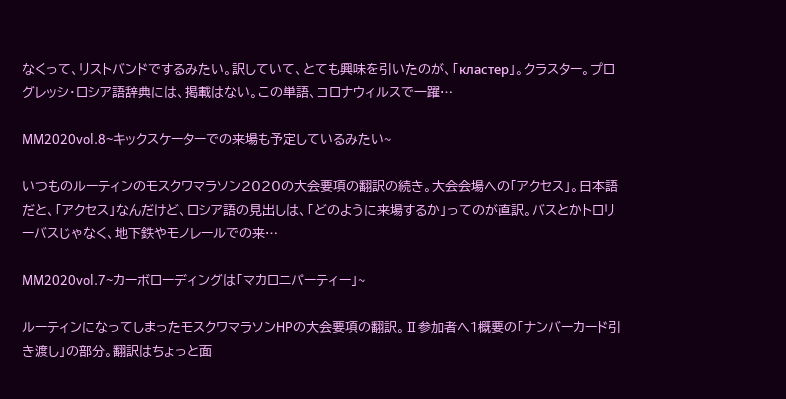なくって、リストバンドでするみたい。訳していて、とても興味を引いたのが、「кластер」。クラスター。プログレッシ・ロシア語辞典には、掲載はない。この単語、コロナウィルスで一躍…

MM2020vol.8~キックスケーターでの来場も予定しているみたい~

いつものルーティンのモスクワマラソン2020の大会要項の翻訳の続き。大会会場への「アクセス」。日本語だと、「アクセス」なんだけど、ロシア語の見出しは、「どのように来場するか」ってのが直訳。バスとかトロリーバスじゃなく、地下鉄やモノレールでの来…

MM2020vol.7~カーボローディングは「マカロニパーティー」~

ルーティンになってしまったモスクワマラソンHPの大会要項の翻訳。Ⅱ参加者へ1概要の「ナンバーカード引き渡し」の部分。翻訳はちょっと面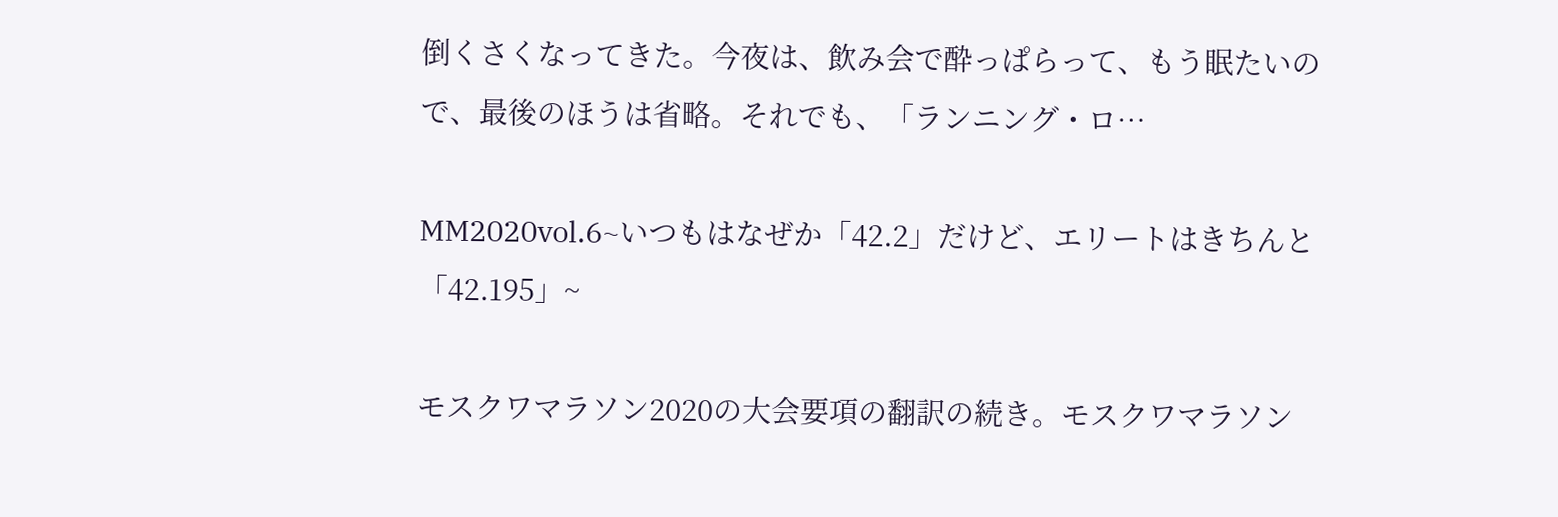倒くさくなってきた。今夜は、飲み会で酔っぱらって、もう眠たいので、最後のほうは省略。それでも、「ランニング・ロ…

MM2020vol.6~いつもはなぜか「42.2」だけど、エリートはきちんと「42.195」~

モスクワマラソン2020の大会要項の翻訳の続き。モスクワマラソン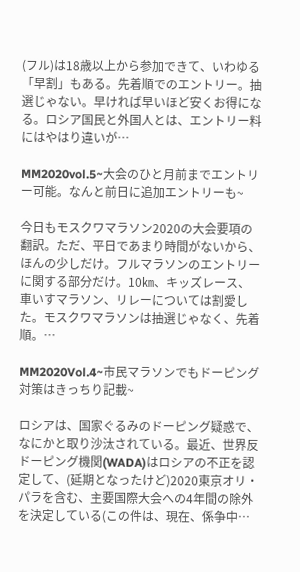(フル)は18歳以上から参加できて、いわゆる「早割」もある。先着順でのエントリー。抽選じゃない。早ければ早いほど安くお得になる。ロシア国民と外国人とは、エントリー料にはやはり違いが…

MM2020vol.5~大会のひと月前までエントリー可能。なんと前日に追加エントリーも~

今日もモスクワマラソン2020の大会要項の翻訳。ただ、平日であまり時間がないから、ほんの少しだけ。フルマラソンのエントリーに関する部分だけ。10㎞、キッズレース、車いすマラソン、リレーについては割愛した。モスクワマラソンは抽選じゃなく、先着順。…

MM2020Vol.4~市民マラソンでもドーピング対策はきっちり記載~

ロシアは、国家ぐるみのドーピング疑惑で、なにかと取り沙汰されている。最近、世界反ドーピング機関(WADA)はロシアの不正を認定して、(延期となったけど)2020東京オリ・パラを含む、主要国際大会への4年間の除外を決定している(この件は、現在、係争中…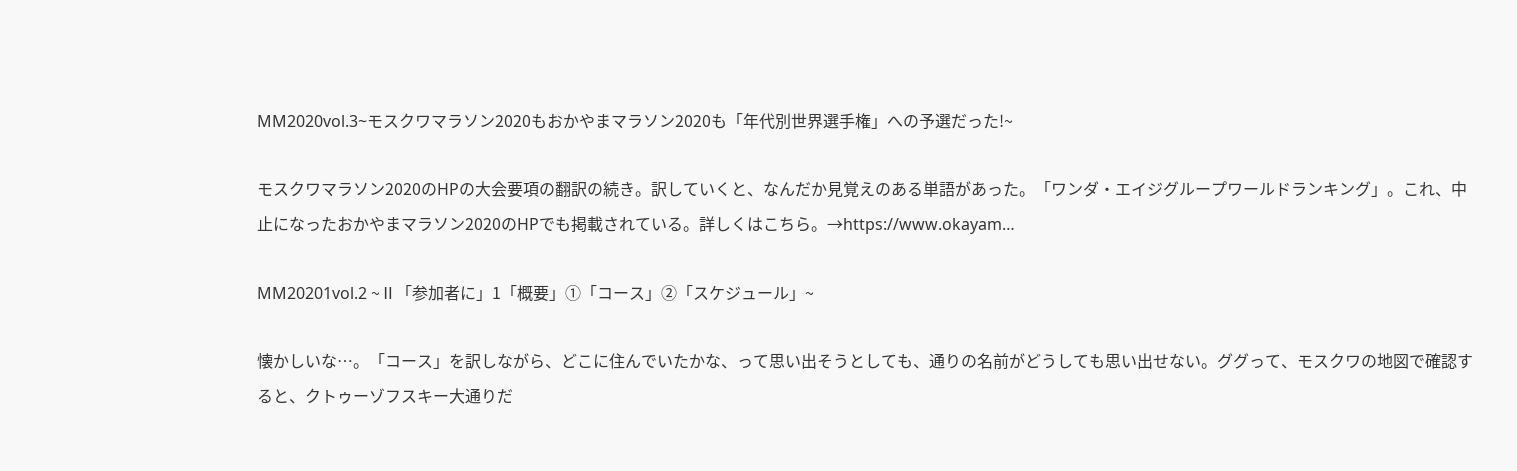MM2020vol.3~モスクワマラソン2020もおかやまマラソン2020も「年代別世界選手権」への予選だった!~

モスクワマラソン2020のHPの大会要項の翻訳の続き。訳していくと、なんだか見覚えのある単語があった。「ワンダ・エイジグループワールドランキング」。これ、中止になったおかやまマラソン2020のHPでも掲載されている。詳しくはこちら。→https://www.okayam…

MM20201vol.2 ~Ⅱ「参加者に」1「概要」①「コース」②「スケジュール」~

懐かしいな…。「コース」を訳しながら、どこに住んでいたかな、って思い出そうとしても、通りの名前がどうしても思い出せない。ググって、モスクワの地図で確認すると、クトゥーゾフスキー大通りだ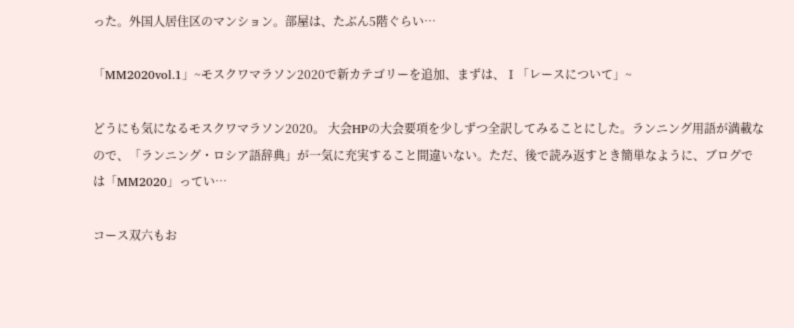った。外国人居住区のマンション。部屋は、たぶん5階ぐらい…

「MM2020vol.1」~モスクワマラソン2020で新カテゴリーを追加、まずは、Ⅰ「レースについて」~

どうにも気になるモスクワマラソン2020。 大会HPの大会要項を少しずつ全訳してみることにした。ランニング用語が満載なので、「ランニング・ロシア語辞典」が一気に充実すること間違いない。ただ、後で読み返すとき簡単なように、ブログでは「MM2020」ってい…

コース双六もお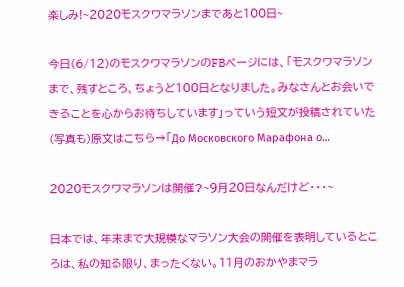楽しみ!~2020モスクワマラソンまであと100日~

今日(6/12)のモスクワマラソンのFBページには、「モスクワマラソンまで、残すところ、ちょうど100日となりました。みなさんとお会いできることを心からお待ちしています」っていう短文が投稿されていた(写真も)原文はこちら→「До Московского Марафона о…

2020モスクワマラソンは開催?~9月20日なんだけど・・・~

日本では、年末まで大規模なマラソン大会の開催を表明しているところは、私の知る限り、まったくない。11月のおかやまマラ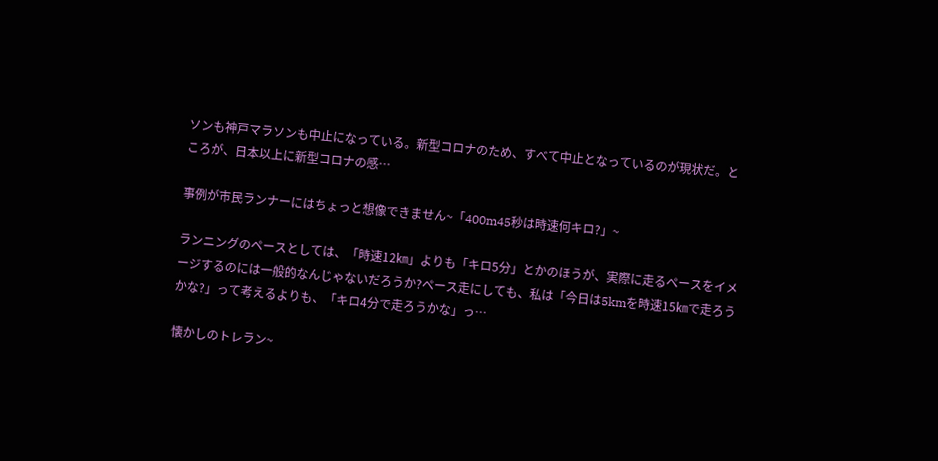ソンも神戸マラソンも中止になっている。新型コロナのため、すべて中止となっているのが現状だ。ところが、日本以上に新型コロナの感…

事例が市民ランナーにはちょっと想像できません~「400m45秒は時速何キロ?」~

ランニングのペースとしては、「時速12㎞」よりも「キロ5分」とかのほうが、実際に走るペースをイメージするのには一般的なんじゃないだろうか?ペース走にしても、私は「今日は5kmを時速15㎞で走ろうかな?」って考えるよりも、「キロ4分で走ろうかな」っ…

懐かしのトレラン~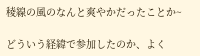稜線の風のなんと爽やかだったことか~

どういう経緯で参加したのか、よく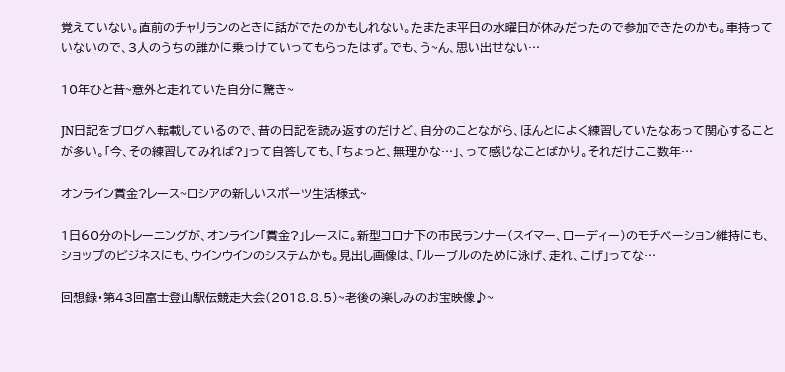覚えていない。直前のチャリランのときに話がでたのかもしれない。たまたま平日の水曜日が休みだったので参加できたのかも。車持っていないので、3人のうちの誰かに乗っけていってもらったはず。でも、う~ん、思い出せない…

10年ひと昔~意外と走れていた自分に驚き~

JN日記をブログへ転載しているので、昔の日記を読み返すのだけど、自分のことながら、ほんとによく練習していたなあって関心することが多い。「今、その練習してみれば?」って自答しても、「ちょっと、無理かな…」、って感じなことばかり。それだけここ数年…

オンライン賞金?レース~ロシアの新しいスポーツ生活様式~

1日60分のトレーニングが、オンライン「賞金?」レースに。新型コロナ下の市民ランナー(スイマー、ローディー)のモチベーション維持にも、ショップのビジネスにも、ウインウインのシステムかも。見出し画像は、「ルーブルのために泳げ、走れ、こげ」ってな…

回想録・第43回富士登山駅伝競走大会(2018.8.5)~老後の楽しみのお宝映像♪~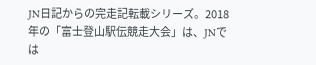JN日記からの完走記転載シリーズ。2018年の「富士登山駅伝競走大会」は、JNでは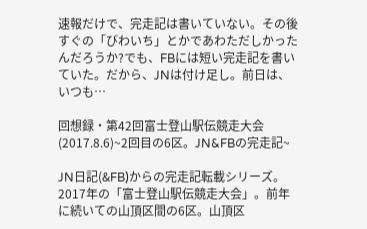速報だけで、完走記は書いていない。その後すぐの「びわいち」とかであわただしかったんだろうか?でも、FBには短い完走記を書いていた。だから、JNは付け足し。前日は、いつも…

回想録・第42回富士登山駅伝競走大会(2017.8.6)~2回目の6区。JN&FBの完走記~

JN日記(&FB)からの完走記転載シリーズ。2017年の「富士登山駅伝競走大会」。前年に続いての山頂区間の6区。山頂区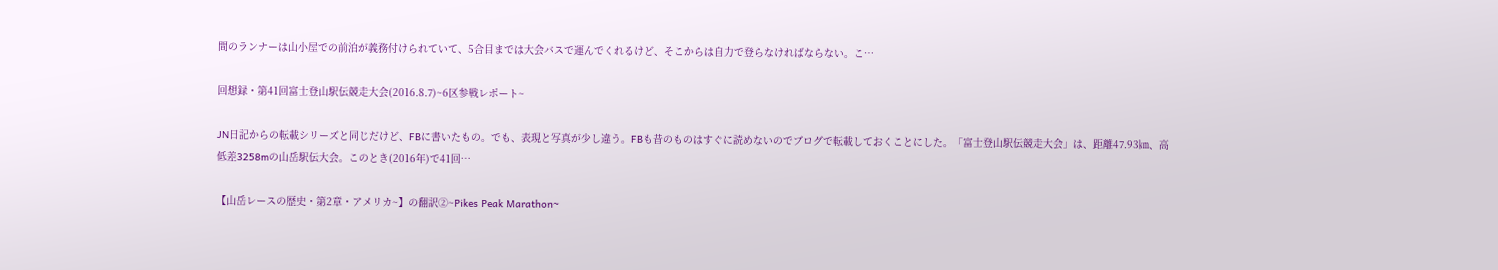間のランナーは山小屋での前泊が義務付けられていて、5合目までは大会バスで運んでくれるけど、そこからは自力で登らなければならない。こ…

回想録・第41回富士登山駅伝競走大会(2016.8.7)~6区参戦レポート~

JN日記からの転載シリーズと同じだけど、FBに書いたもの。でも、表現と写真が少し違う。FBも昔のものはすぐに読めないのでブログで転載しておくことにした。「富士登山駅伝競走大会」は、距離47.93㎞、高低差3258mの山岳駅伝大会。このとき(2016年)で41回…

【山岳レースの歴史・第2章・アメリカ~】の翻訳②~Pikes Peak Marathon~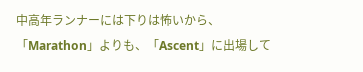中高年ランナーには下りは怖いから、「Marathon」よりも、「Ascent」に出場して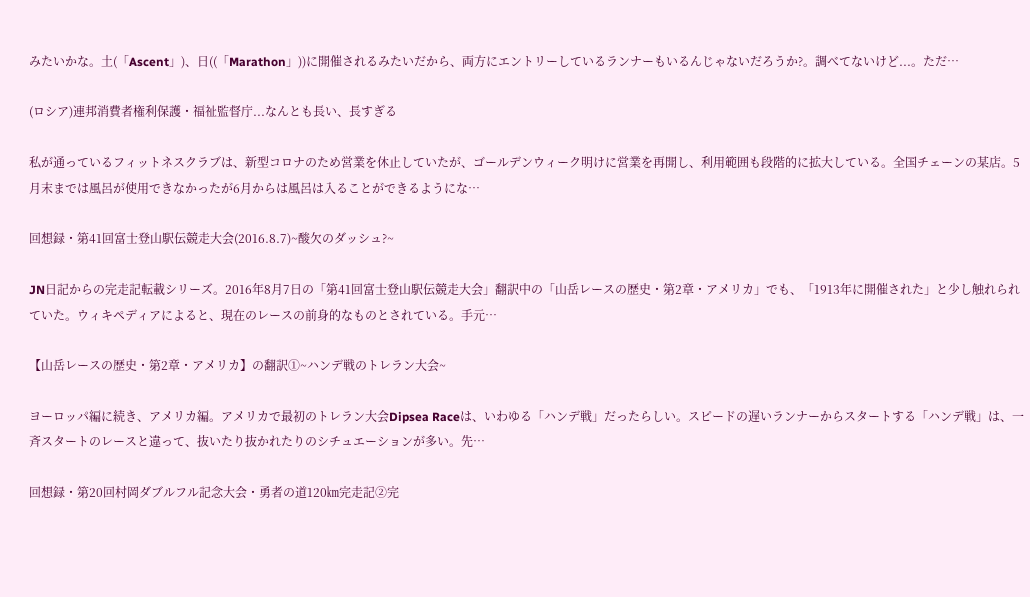みたいかな。土(「Ascent」)、日((「Marathon」))に開催されるみたいだから、両方にエントリーしているランナーもいるんじゃないだろうか?。調べてないけど...。ただ…

(ロシア)連邦消費者権利保護・福祉監督庁...なんとも長い、長すぎる

私が通っているフィットネスクラブは、新型コロナのため営業を休止していたが、ゴールデンウィーク明けに営業を再開し、利用範囲も段階的に拡大している。全国チェーンの某店。5月末までは風呂が使用できなかったが6月からは風呂は入ることができるようにな…

回想録・第41回富士登山駅伝競走大会(2016.8.7)~酸欠のダッシュ?~

JN日記からの完走記転載シリーズ。2016年8月7日の「第41回富士登山駅伝競走大会」翻訳中の「山岳レースの歴史・第2章・アメリカ」でも、「1913年に開催された」と少し触れられていた。ウィキペディアによると、現在のレースの前身的なものとされている。手元…

【山岳レースの歴史・第2章・アメリカ】の翻訳①~ハンデ戦のトレラン大会~

ヨーロッパ編に続き、アメリカ編。アメリカで最初のトレラン大会Dipsea Raceは、いわゆる「ハンデ戦」だったらしい。スピードの遅いランナーからスタートする「ハンデ戦」は、一斉スタートのレースと違って、抜いたり抜かれたりのシチュエーションが多い。先…

回想録・第20回村岡ダブルフル記念大会・勇者の道120㎞完走記②完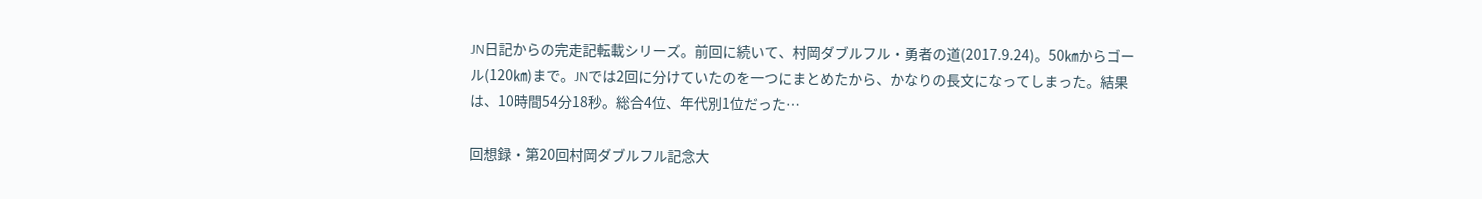JN日記からの完走記転載シリーズ。前回に続いて、村岡ダブルフル・勇者の道(2017.9.24)。50㎞からゴール(120㎞)まで。JNでは2回に分けていたのを一つにまとめたから、かなりの長文になってしまった。結果は、10時間54分18秒。総合4位、年代別1位だった…

回想録・第20回村岡ダブルフル記念大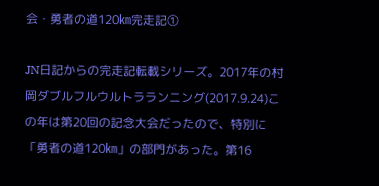会・勇者の道120㎞完走記①

JN日記からの完走記転載シリーズ。2017年の村岡ダブルフルウルトラランニング(2017.9.24)この年は第20回の記念大会だったので、特別に「勇者の道120㎞」の部門があった。第16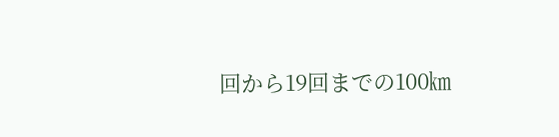回から19回までの100㎞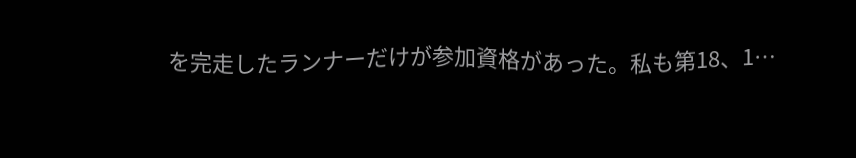を完走したランナーだけが参加資格があった。私も第18、1…